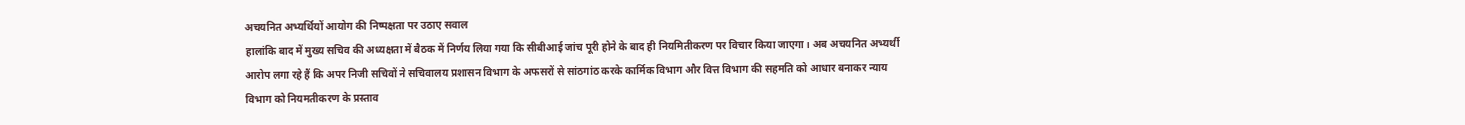अचयनित अभ्यर्थियों आयोग की निष्पक्षता पर उठाए सवाल
हालांकि बाद में मुख्य सचिव की अध्यक्षता में बैठक में निर्णय लिया गया कि सीबीआई जांच पूरी होने के बाद ही नियमितीकरण पर विचार किया जाएगा। अब अचयनित अभ्यर्थी आरोप लगा रहे हैं कि अपर निजी सचिवों ने सचिवालय प्रशासन विभाग के अफसरों से सांठगांठ करके कार्मिक विभाग और वित्त विभाग की सहमति को आधार बनाकर न्याय विभाग को नियमतीकरण के प्रस्ताव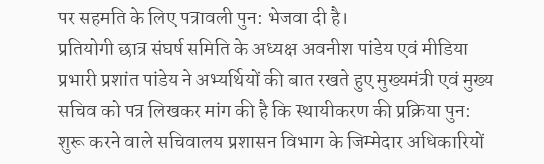पर सहमति के लिए पत्रावली पुन: भेजवा दी है।
प्रतियोगी छात्र संघर्ष समिति के अध्यक्ष अवनीश पांडेय एवं मीडिया प्रभारी प्रशांत पांडेय ने अभ्यर्थियों की बात रखते हुए मुख्यमंत्री एवं मुख्य सचिव को पत्र लिखकर मांग की है कि स्थायीकरण की प्रक्रिया पुन: शुरू करने वाले सचिवालय प्रशासन विभाग के जिम्मेदार अधिकारियों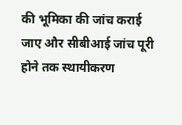की भूमिका की जांच कराई जाए और सीबीआई जांच पूरी होने तक स्थायीकरण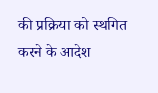की प्रक्रिया को स्थगित करने के आदेश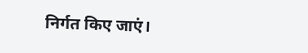निर्गत किए जाएं।